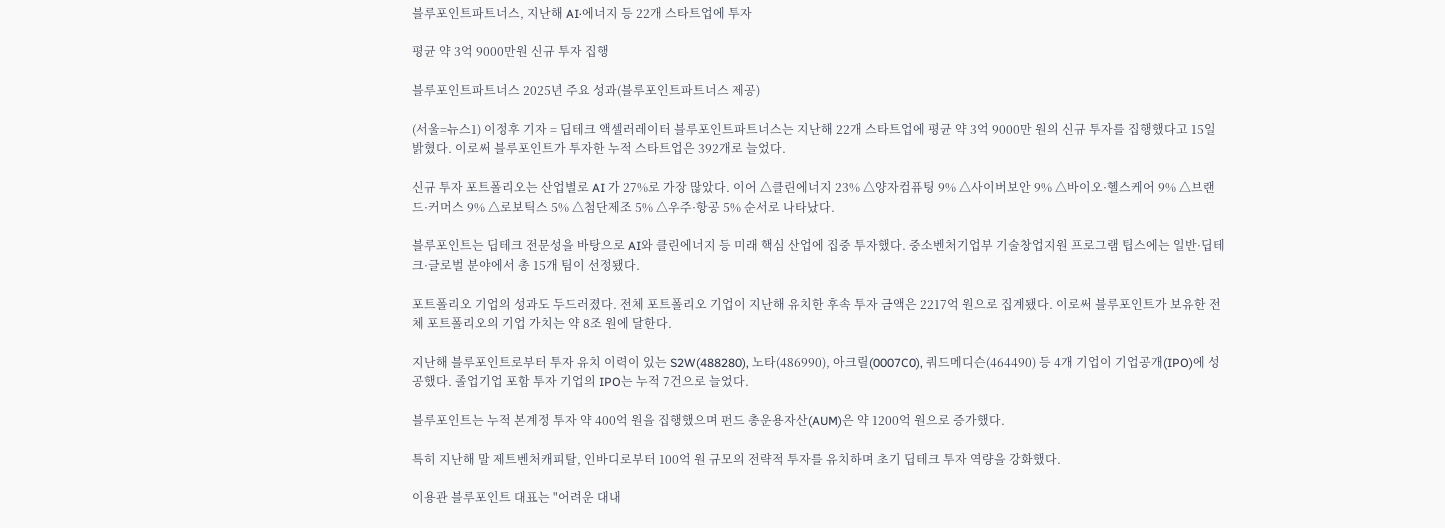블루포인트파트너스, 지난해 AI·에너지 등 22개 스타트업에 투자

평균 약 3억 9000만원 신규 투자 집행

블루포인트파트너스 2025년 주요 성과(블루포인트파트너스 제공)

(서울=뉴스1) 이정후 기자 = 딥테크 액셀러레이터 블루포인트파트너스는 지난해 22개 스타트업에 평균 약 3억 9000만 원의 신규 투자를 집행했다고 15일 밝혔다. 이로써 블루포인트가 투자한 누적 스타트업은 392개로 늘었다.

신규 투자 포트폴리오는 산업별로 AI 가 27%로 가장 많았다. 이어 △클린에너지 23% △양자컴퓨팅 9% △사이버보안 9% △바이오·헬스케어 9% △브랜드·커머스 9% △로보틱스 5% △첨단제조 5% △우주·항공 5% 순서로 나타났다.

블루포인트는 딥테크 전문성을 바탕으로 AI와 클린에너지 등 미래 핵심 산업에 집중 투자했다. 중소벤처기업부 기술창업지원 프로그램 팁스에는 일반·딥테크·글로벌 분야에서 총 15개 팀이 선정됐다.

포트폴리오 기업의 성과도 두드러졌다. 전체 포트폴리오 기업이 지난해 유치한 후속 투자 금액은 2217억 원으로 집계됐다. 이로써 블루포인트가 보유한 전체 포트폴리오의 기업 가치는 약 8조 원에 달한다.

지난해 블루포인트로부터 투자 유치 이력이 있는 S2W(488280), 노타(486990), 아크릴(0007C0), 쿼드메디슨(464490) 등 4개 기업이 기업공개(IPO)에 성공했다. 졸업기업 포함 투자 기업의 IPO는 누적 7건으로 늘었다.

블루포인트는 누적 본계정 투자 약 400억 원을 집행했으며 펀드 총운용자산(AUM)은 약 1200억 원으로 증가했다.

특히 지난해 말 제트벤처캐피탈, 인바디로부터 100억 원 규모의 전략적 투자를 유치하며 초기 딥테크 투자 역량을 강화했다.

이용관 블루포인트 대표는 "어려운 대내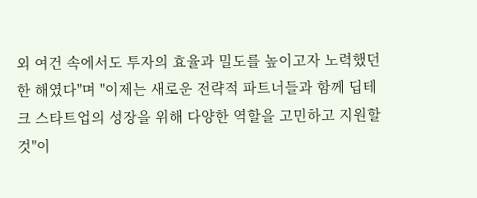외 여건 속에서도 투자의 효율과 밀도를 높이고자 노력했던 한 해였다"며 "이제는 새로운 전략적 파트너들과 함께 딥테크 스타트업의 성장을 위해 다양한 역할을 고민하고 지원할 것"이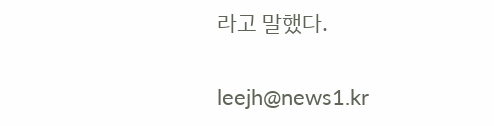라고 말했다.

leejh@news1.kr